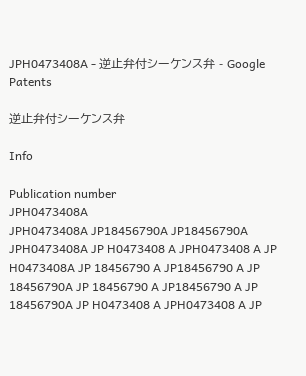JPH0473408A - 逆止弁付シーケンス弁 - Google Patents

逆止弁付シーケンス弁

Info

Publication number
JPH0473408A
JPH0473408A JP18456790A JP18456790A JPH0473408A JP H0473408 A JPH0473408 A JP H0473408A JP 18456790 A JP18456790 A JP 18456790A JP 18456790 A JP18456790 A JP 18456790A JP H0473408 A JPH0473408 A JP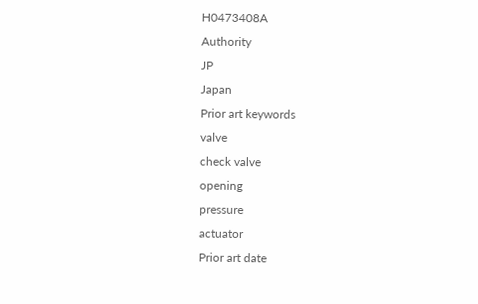H0473408A
Authority
JP
Japan
Prior art keywords
valve
check valve
opening
pressure
actuator
Prior art date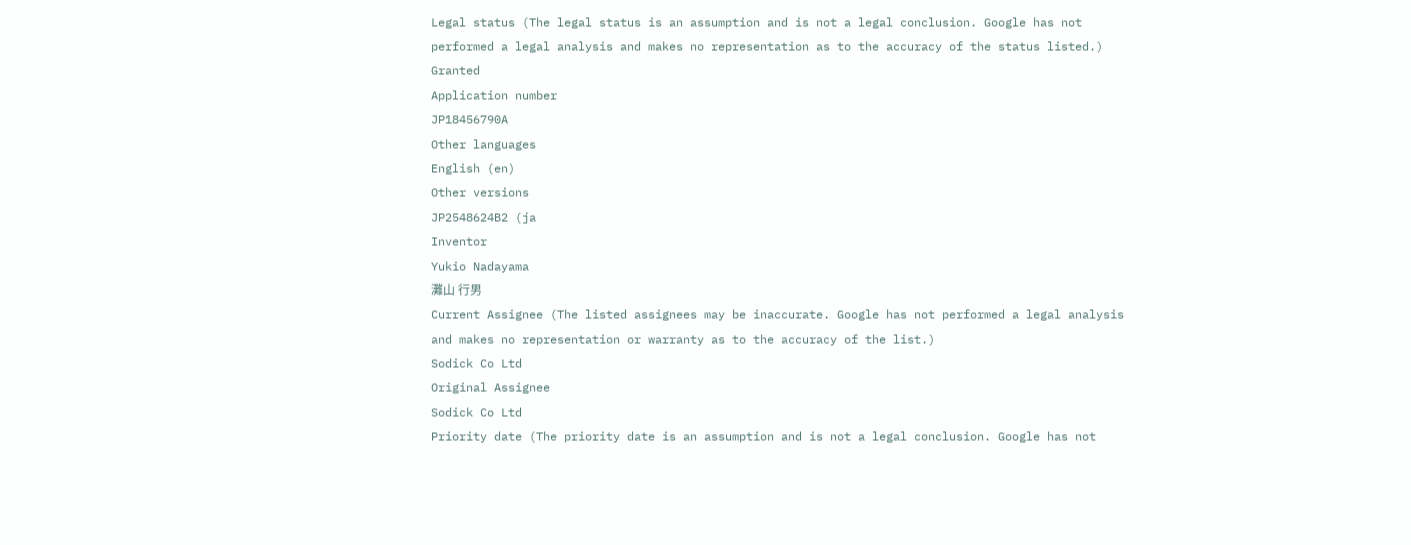Legal status (The legal status is an assumption and is not a legal conclusion. Google has not performed a legal analysis and makes no representation as to the accuracy of the status listed.)
Granted
Application number
JP18456790A
Other languages
English (en)
Other versions
JP2548624B2 (ja
Inventor
Yukio Nadayama
灘山 行男
Current Assignee (The listed assignees may be inaccurate. Google has not performed a legal analysis and makes no representation or warranty as to the accuracy of the list.)
Sodick Co Ltd
Original Assignee
Sodick Co Ltd
Priority date (The priority date is an assumption and is not a legal conclusion. Google has not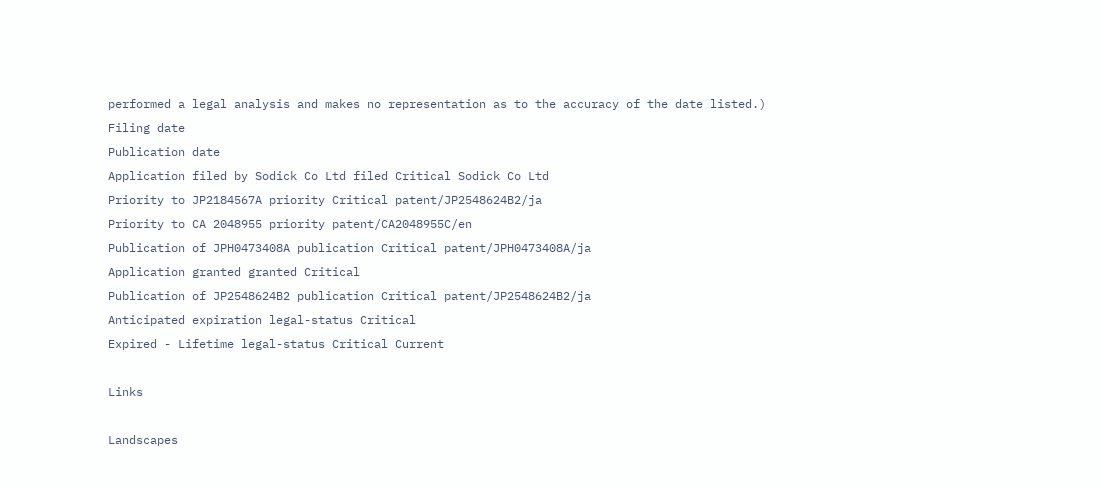performed a legal analysis and makes no representation as to the accuracy of the date listed.)
Filing date
Publication date
Application filed by Sodick Co Ltd filed Critical Sodick Co Ltd
Priority to JP2184567A priority Critical patent/JP2548624B2/ja
Priority to CA 2048955 priority patent/CA2048955C/en
Publication of JPH0473408A publication Critical patent/JPH0473408A/ja
Application granted granted Critical
Publication of JP2548624B2 publication Critical patent/JP2548624B2/ja
Anticipated expiration legal-status Critical
Expired - Lifetime legal-status Critical Current

Links

Landscapes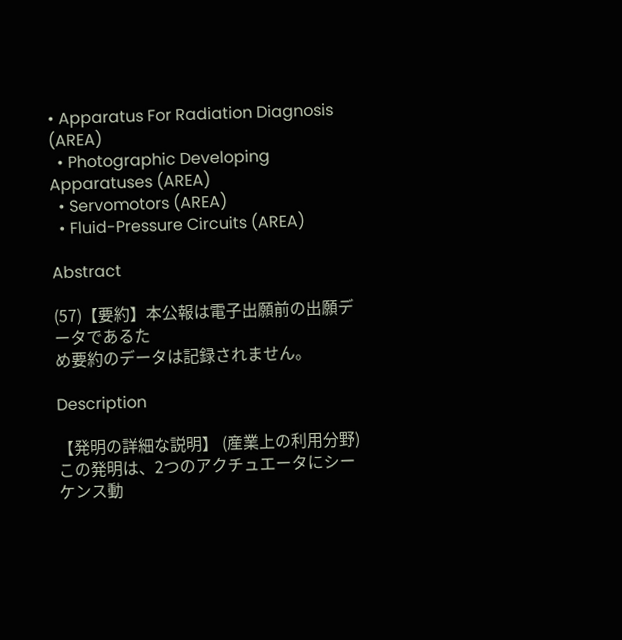• Apparatus For Radiation Diagnosis (AREA)
  • Photographic Developing Apparatuses (AREA)
  • Servomotors (AREA)
  • Fluid-Pressure Circuits (AREA)

Abstract

(57)【要約】本公報は電子出願前の出願データであるた
め要約のデータは記録されません。

Description

【発明の詳細な説明】 (産業上の利用分野) この発明は、2つのアクチュエータにシーケンス動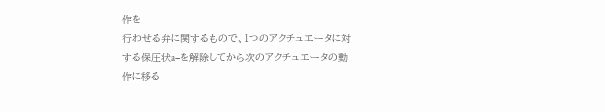作を
行わせる弁に関するもので、1つのアクチュエータに対
する保圧状a−を解除してから次のアクチュエータの動
作に移る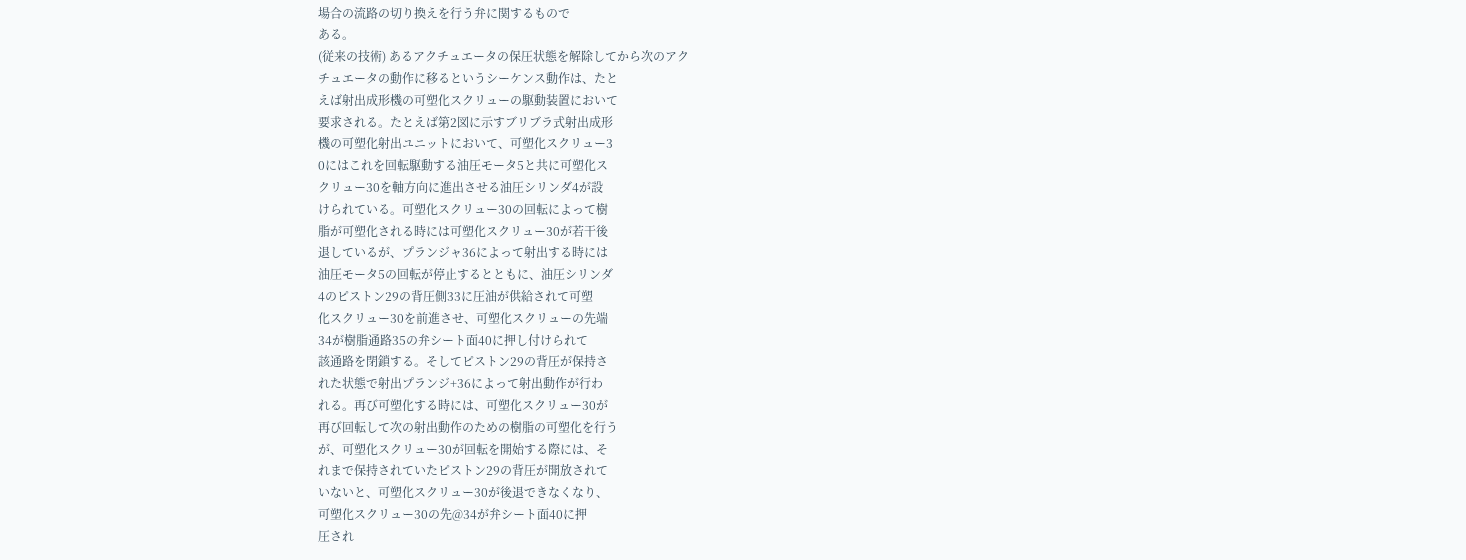場合の流路の切り換えを行う弁に関するもので
ある。
(従来の技術) あるアクチュエータの保圧状態を解除してから次のアク
チュエータの動作に移るというシーケンス動作は、たと
えば射出成形機の可塑化スクリューの駆動装置において
要求される。たとえば第2図に示すブリブラ式射出成形
機の可塑化射出ユニットにおいて、可塑化スクリュー3
0にはこれを回転駆動する油圧モータ5と共に可塑化ス
クリュー30を軸方向に進出させる油圧シリンダ4が設
けられている。可塑化スクリュー30の回転によって樹
脂が可塑化される時には可塑化スクリュー30が若干後
退しているが、プランジャ36によって射出する時には
油圧モータ5の回転が停止するとともに、油圧シリンダ
4のピストン29の背圧側33に圧油が供給されて可塑
化スクリュー30を前進させ、可塑化スクリューの先端
34が樹脂通路35の弁シート面40に押し付けられて
該通路を閉鎖する。そしてピストン29の背圧が保持さ
れた状態で射出プランジ+36によって射出動作が行わ
れる。再び可塑化する時には、可塑化スクリュー30が
再び回転して次の射出動作のための樹脂の可塑化を行う
が、可塑化スクリュー30が回転を開始する際には、そ
れまで保持されていたピストン29の背圧が開放されて
いないと、可塑化スクリュー30が後退できなくなり、
可塑化スクリュー30の先@34が弁シート面40に押
圧され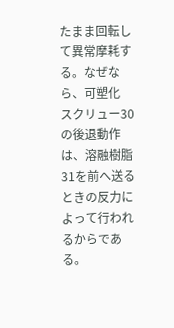たまま回転して異常摩耗する。なぜなら、可塑化
スクリュー30の後退動作は、溶融樹脂31を前へ送る
ときの反力によって行われるからである。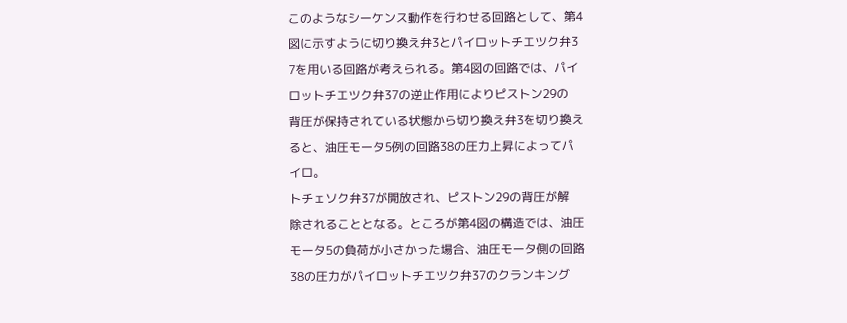このようなシーケンス動作を行わせる回路として、第4
図に示すように切り換え弁3とパイロットチエツク弁3
7を用いる回路が考えられる。第4図の回路では、パイ
ロットチエツク弁37の逆止作用によりピストン29の
背圧が保持されている状態から切り換え弁3を切り換え
ると、油圧モータ5例の回路38の圧力上昇によってパ
イロ。
トチェソク弁37が開放され、ピストン29の背圧が解
除されることとなる。ところが第4図の構造では、油圧
モータ5の負荷が小さかった場合、油圧モータ側の回路
38の圧力がパイロットチエツク弁37のクランキング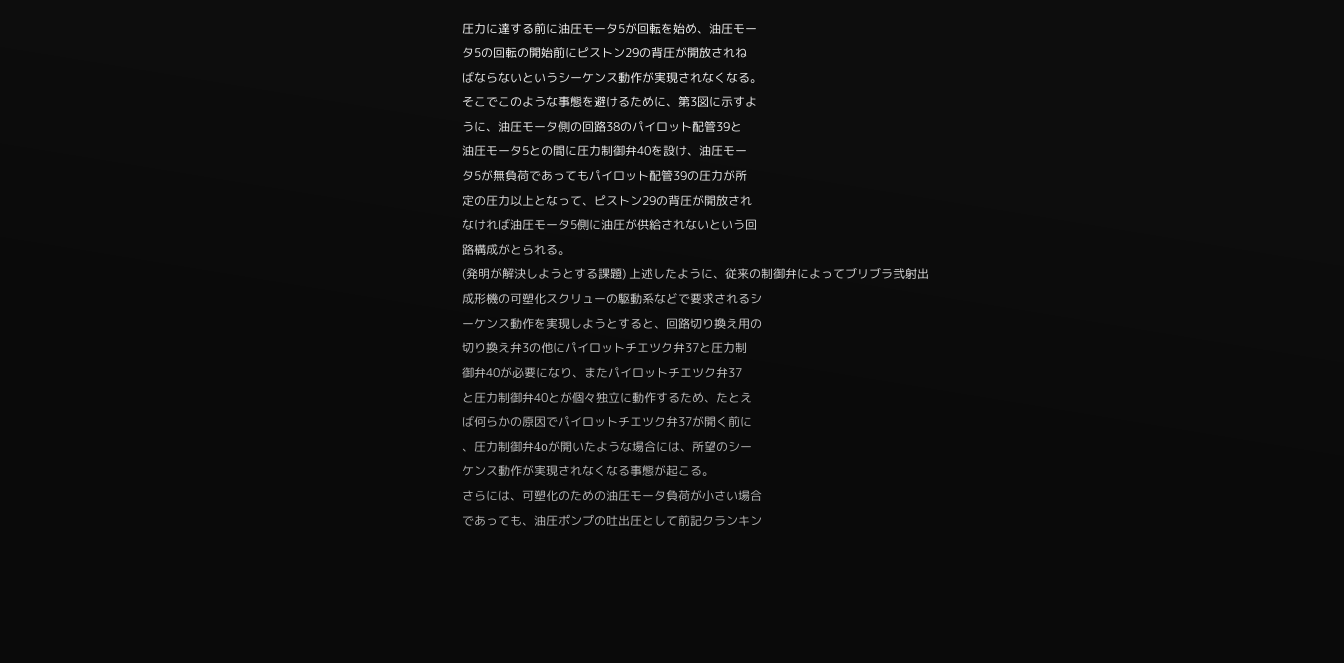圧力に達する前に油圧モータ5が回転を始め、油圧モー
タ5の回転の開始前にピストン29の背圧が開放されね
ばならないというシーケンス動作が実現されなくなる。
そこでこのような事態を避けるために、第3図に示すよ
うに、油圧モータ側の回路38のパイロット配管39と
油圧モータ5との間に圧力制御弁40を設け、油圧モー
タ5が無負荷であってもパイロット配管39の圧力が所
定の圧力以上となって、ピストン29の背圧が開放され
なければ油圧モータ5側に油圧が供給されないという回
路構成がとられる。
(発明が解決しようとする課題) 上述したように、従来の制御弁によってブリブラ弐射出
成形機の可塑化スクリューの駆動系などで要求されるシ
ーケンス動作を実現しようとすると、回路切り換え用の
切り換え弁3の他にパイロットチエツク弁37と圧力制
御弁40が必要になり、またパイロットチエツク弁37
と圧力制御弁40とが個々独立に動作するため、たとえ
ば何らかの原因でパイロットチエツク弁37が開く前に
、圧力制御弁4oが開いたような場合には、所望のシー
ケンス動作が実現されなくなる事態が起こる。
さらには、可塑化のための油圧モータ負荷が小さい場合
であっても、油圧ポンプの吐出圧として前記クランキン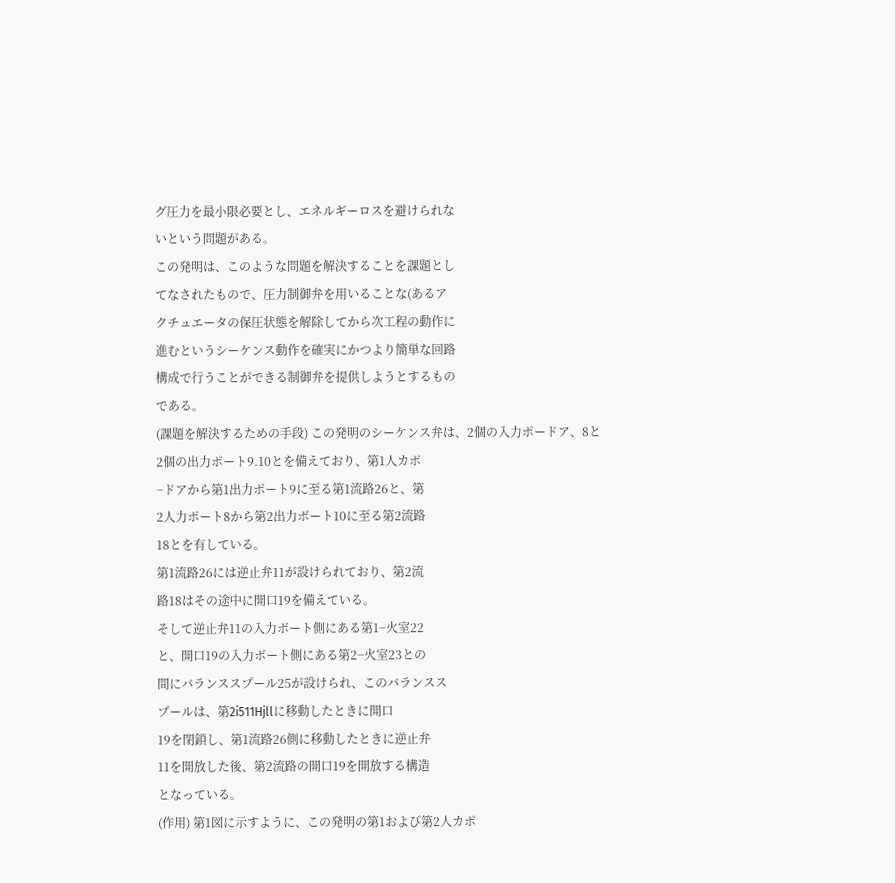グ圧力を最小限必要とし、エネルギーロスを避けられな
いという問題がある。
この発明は、このような問題を解決することを課題とし
てなされたもので、圧力制御弁を用いることな(あるア
クチュエータの保圧状態を解除してから次工程の動作に
進むというシーケンス動作を確実にかつより簡単な回路
構成で行うことができる制御弁を提供しようとするもの
である。
(課題を解決するための手段) この発明のシーケンス弁は、2個の入力ポードア、8と
2個の出力ポート9.10とを備えており、第1人カポ
−ドアから第1出力ポート9に至る第1流路26と、第
2人力ポート8から第2出力ボート10に至る第2流路
18とを有している。
第1流路26には逆止弁11が設けられており、第2流
路18はその途中に開口19を備えている。
そして逆止弁11の入力ボート側にある第1−火室22
と、開口19の入力ボート側にある第2−火室23との
間にバランススプール25が設けられ、このバランスス
プールは、第2i511Hjllに移動したときに開口
19を閉鎖し、第1流路26側に移動したときに逆止弁
11を開放した後、第2流路の開口19を開放する構造
となっている。
(作用) 第1図に示すように、この発明の第1および第2人カポ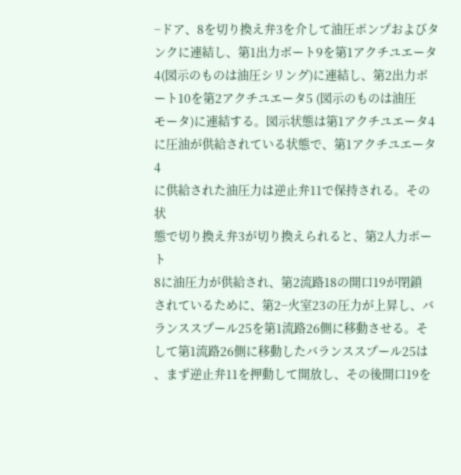−ドア、8を切り換え弁3を介して油圧ポンプおよびタ
ンクに連結し、第1出力ボート9を第1アクチユエータ
4(図示のものは油圧シリング)に連結し、第2出力ボ
ート10を第2アクチユエータ5 (図示のものは油圧
モータ)に連結する。図示状態は第1アクチユエータ4
に圧油が供給されている状態で、第1アクチユエータ4
に供給された油圧力は逆止弁11で保持される。その状
態で切り換え弁3が切り換えられると、第2人力ポート
8に油圧力が供給され、第2流路18の開口19が閉鎖
されているために、第2−火室23の圧力が上昇し、バ
ランススプール25を第1流路26側に移動させる。そ
して第1流路26側に移動したバランススプール25は
、まず逆止弁11を押動して開放し、その後開口19を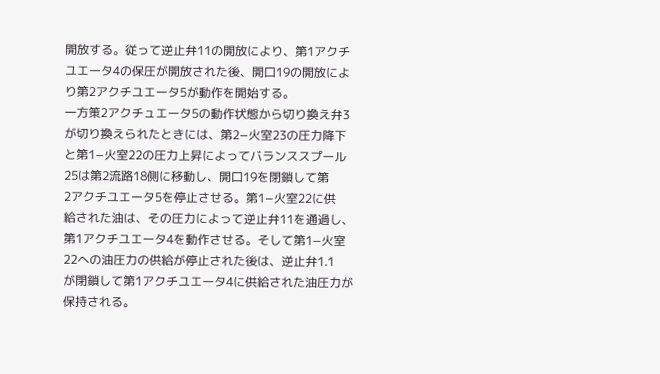開放する。従って逆止弁11の開放により、第1アクチ
ユエータ4の保圧が開放された後、開口19の開放によ
り第2アクチユエータ5が動作を開始する。
一方策2アクチュエータ5の動作状態から切り換え弁3
が切り換えられたときには、第2−火室23の圧力降下
と第1−火室22の圧力上昇によってバランススプール
25は第2流路18側に移動し、開口19を閉鎖して第
2アクチユエータ5を停止させる。第1−火室22に供
給された油は、その圧力によって逆止弁11を通過し、
第1アクチユエータ4を動作させる。そして第1−火室
22への油圧力の供給が停止された後は、逆止弁1.1
が閉鎖して第1アクチユエータ4に供給された油圧力が
保持される。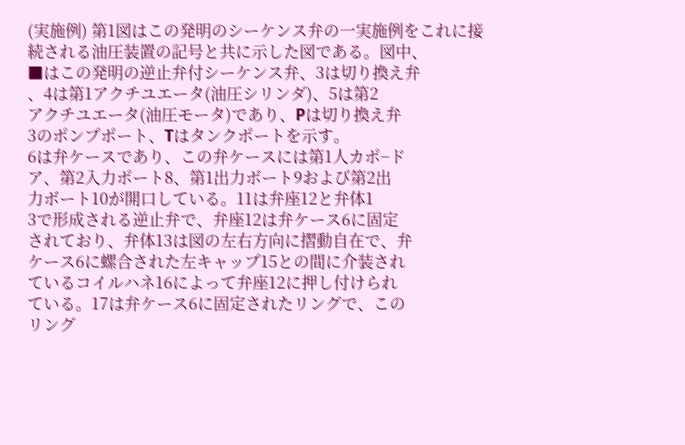(実施例) 第1図はこの発明のシーケンス弁の一実施例をこれに接
続される油圧装置の記号と共に示した図である。図中、
■はこの発明の逆止弁付シーケンス弁、3は切り換え弁
、4は第1アクチユエータ(油圧シリンダ)、5は第2
アクチユエータ(油圧モータ)であり、Pは切り換え弁
3のポンプポート、Tはタンクポートを示す。
6は弁ケースであり、この弁ケースには第1人カポ−ド
ア、第2入力ポート8、第1出力ボート9および第2出
力ボート10が開口している。11は弁座12と弁体1
3で形成される逆止弁で、弁座12は弁ケース6に固定
されており、弁体13は図の左右方向に摺動自在で、弁
ケース6に螺合された左キャップ15との間に介装され
ているコイルハネ16によって弁座12に押し付けられ
ている。17は弁ケース6に固定されたリングで、この
リング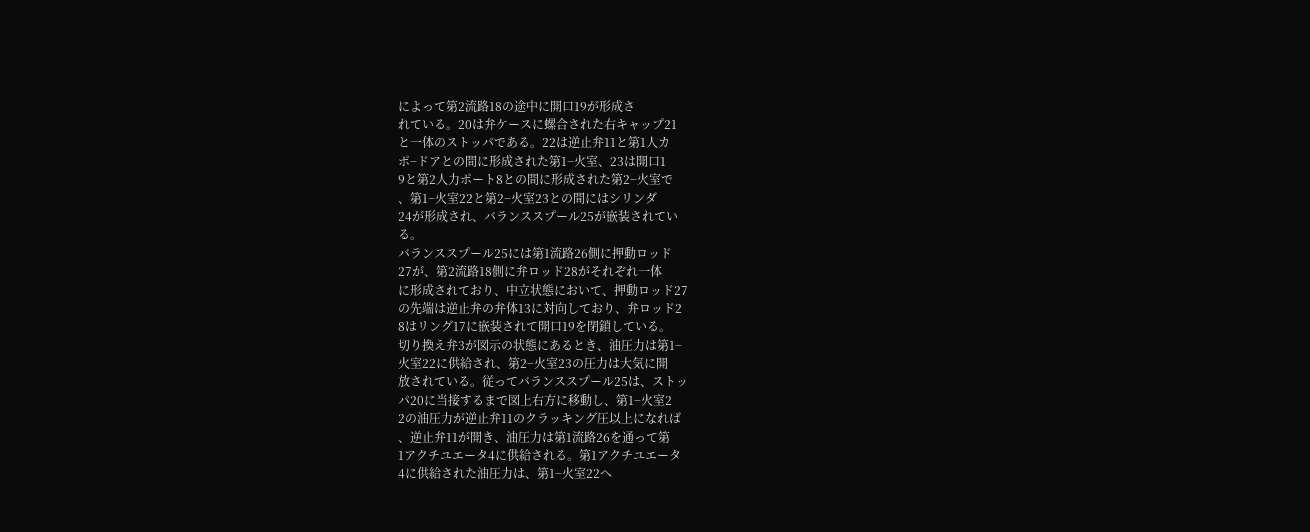によって第2流路18の途中に開口19が形成さ
れている。20は弁ケースに螺合された右キャップ21
と一体のストッパである。22は逆止弁11と第1人カ
ポ−ドアとの間に形成された第1−火室、23は開口1
9と第2人力ポート8との間に形成された第2−火室で
、第1−火室22と第2−火室23との間にはシリンダ
24が形成され、バランススプール25が嵌装されてい
る。
バランススプール25には第1流路26側に押動ロッド
27が、第2流路18側に弁ロッド28がそれぞれ一体
に形成されており、中立状態において、押動ロッド27
の先端は逆止弁の弁体13に対向しており、弁ロッド2
8はリング17に嵌装されて開口19を閉鎖している。
切り換え弁3が図示の状態にあるとき、油圧力は第1−
火室22に供給され、第2−火室23の圧力は大気に開
放されている。従ってバランススプール25は、ストッ
パ20に当接するまで図上右方に移動し、第1−火室2
2の油圧力が逆止弁11のクラッキング圧以上になれば
、逆止弁11が開き、油圧力は第1流路26を通って第
1アクチユエータ4に供給される。第1アクチユエータ
4に供給された油圧力は、第1−火室22へ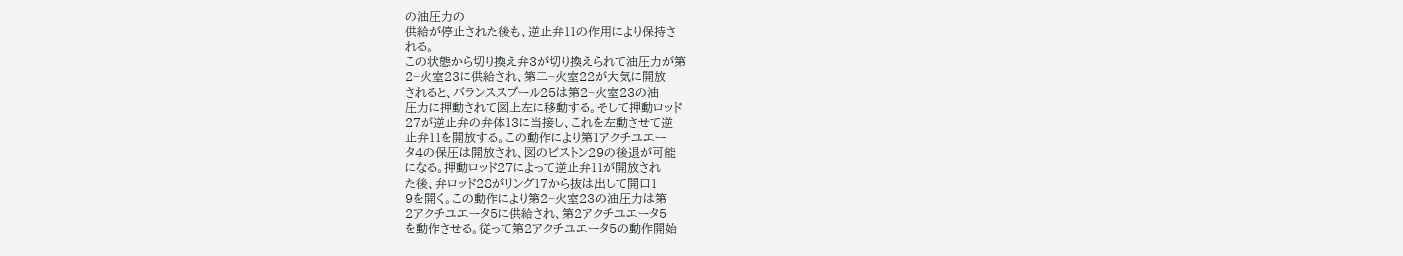の油圧力の
供給が停止された後も、逆止弁11の作用により保持さ
れる。
この状態から切り換え弁3が切り換えられて油圧力が第
2−火室23に供給され、第二−火室22が大気に開放
されると、バランススプール25は第2−火室23の油
圧力に押動されて図上左に移動する。そして押動ロッド
27が逆止弁の弁体13に当接し、これを左動させて逆
止弁11を開放する。この動作により第1アクチユエー
タ4の保圧は開放され、図のピストン29の後退が可能
になる。押動ロッド27によって逆止弁11が開放され
た後、弁ロッド28がリング17から抜は出して開口1
9を開く。この動作により第2−火室23の油圧力は第
2アクチユエータ5に供給され、第2アクチユエータ5
を動作させる。従って第2アクチユエータ5の動作開始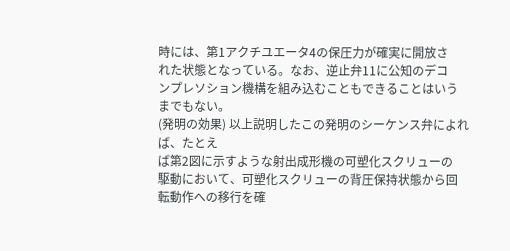時には、第1アクチユエータ4の保圧力が確実に開放さ
れた状態となっている。なお、逆止弁11に公知のデコ
ンプレソション機構を組み込むこともできることはいう
までもない。
(発明の効果) 以上説明したこの発明のシーケンス弁によれば、たとえ
ば第2図に示すような射出成形機の可塑化スクリューの
駆動において、可塑化スクリューの背圧保持状態から回
転動作への移行を確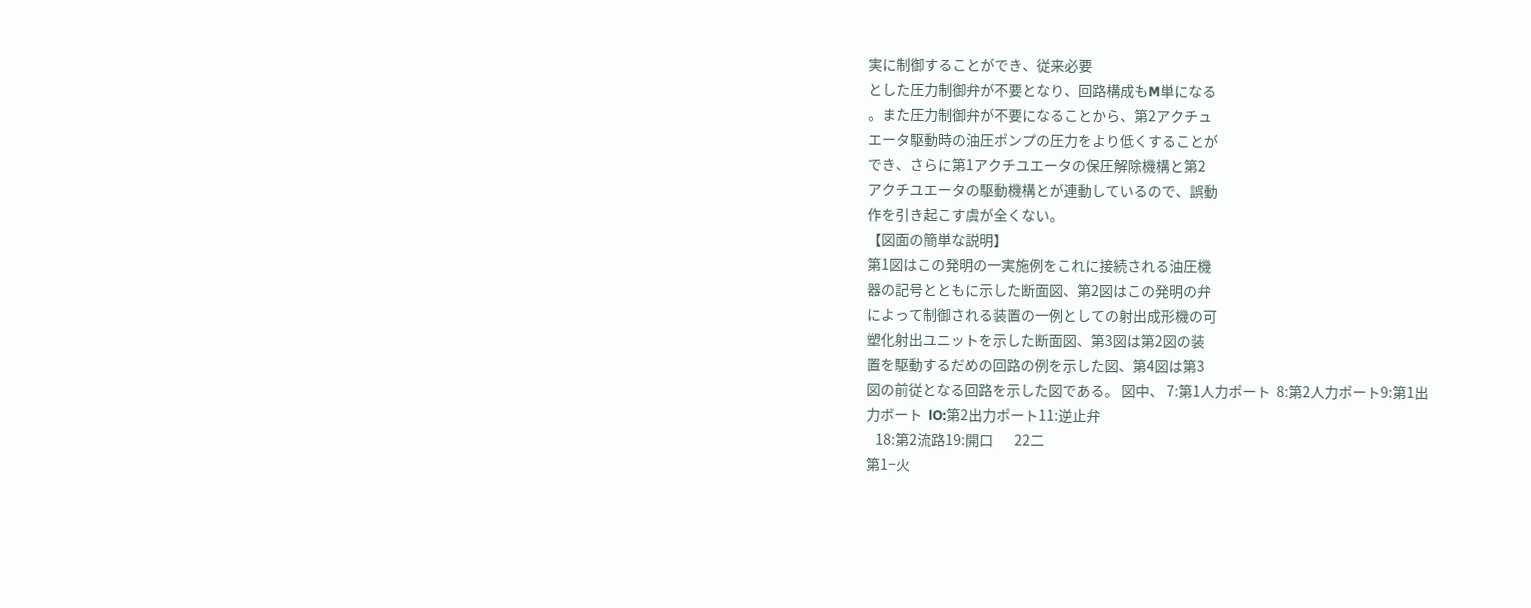実に制御することができ、従来必要
とした圧力制御弁が不要となり、回路構成もM単になる
。また圧力制御弁が不要になることから、第2アクチュ
エータ駆動時の油圧ポンプの圧力をより低くすることが
でき、さらに第1アクチユエータの保圧解除機構と第2
アクチユエータの駆動機構とが連動しているので、誤動
作を引き起こす虞が全くない。
【図面の簡単な説明】
第1図はこの発明の一実施例をこれに接続される油圧機
器の記号とともに示した断面図、第2図はこの発明の弁
によって制御される装置の一例としての射出成形機の可
塑化射出ユニットを示した断面図、第3図は第2図の装
置を駆動するだめの回路の例を示した図、第4図は第3
図の前従となる回路を示した図である。 図中、 7:第1人力ポート  8:第2人力ポート9:第1出
力ボート  lO:第2出力ポート11:逆止弁
   18:第2流路19:開口       22二
第1−火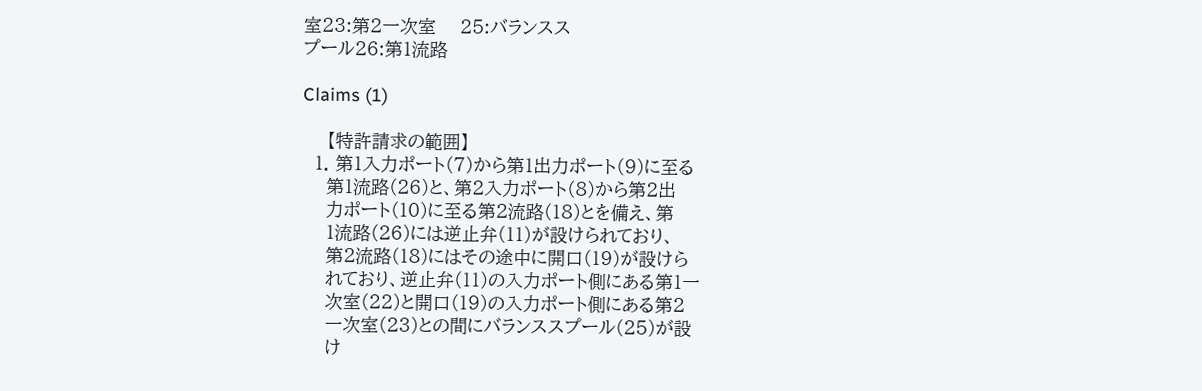室23:第2一次室    25:バランスス
プール26:第1流路

Claims (1)

    【特許請求の範囲】
  1. 第1入力ポート(7)から第1出力ポート(9)に至る
    第1流路(26)と、第2入力ポート(8)から第2出
    力ポート(10)に至る第2流路(18)とを備え、第
    1流路(26)には逆止弁(11)が設けられており、
    第2流路(18)にはその途中に開口(19)が設けら
    れており、逆止弁(11)の入力ポート側にある第1一
    次室(22)と開口(19)の入力ポート側にある第2
    一次室(23)との間にバランススプール(25)が設
    け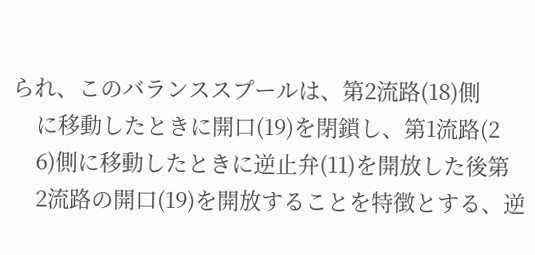られ、このバランススプールは、第2流路(18)側
    に移動したときに開口(19)を閉鎖し、第1流路(2
    6)側に移動したときに逆止弁(11)を開放した後第
    2流路の開口(19)を開放することを特徴とする、逆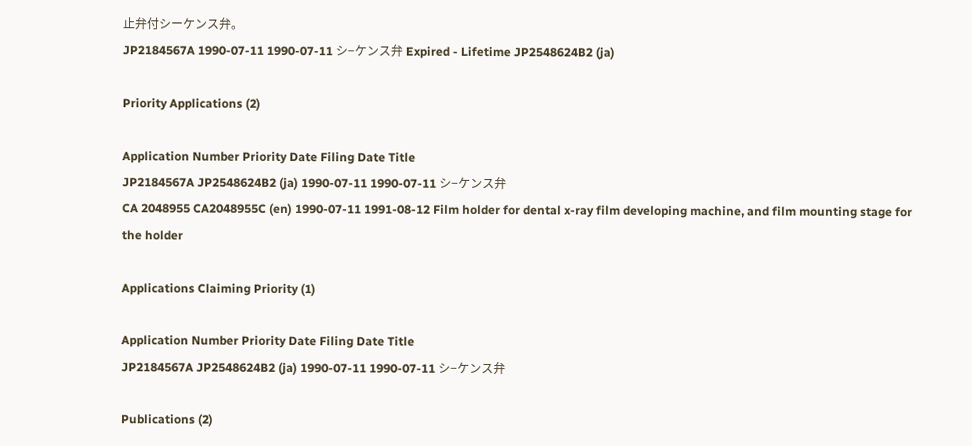止弁付シーケンス弁。
JP2184567A 1990-07-11 1990-07-11 シ−ケンス弁 Expired - Lifetime JP2548624B2 (ja)

Priority Applications (2)

Application Number Priority Date Filing Date Title
JP2184567A JP2548624B2 (ja) 1990-07-11 1990-07-11 シ−ケンス弁
CA 2048955 CA2048955C (en) 1990-07-11 1991-08-12 Film holder for dental x-ray film developing machine, and film mounting stage for the holder

Applications Claiming Priority (1)

Application Number Priority Date Filing Date Title
JP2184567A JP2548624B2 (ja) 1990-07-11 1990-07-11 シ−ケンス弁

Publications (2)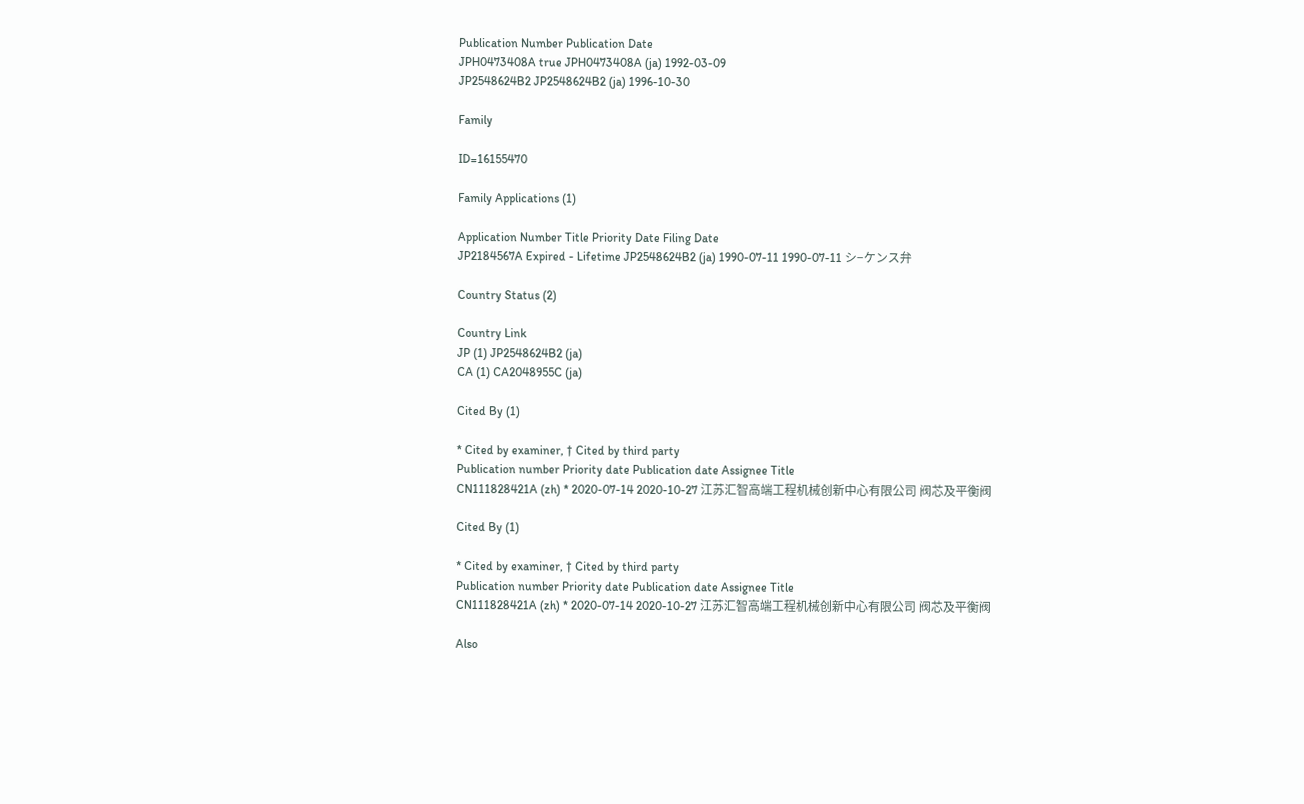Publication Number Publication Date
JPH0473408A true JPH0473408A (ja) 1992-03-09
JP2548624B2 JP2548624B2 (ja) 1996-10-30

Family

ID=16155470

Family Applications (1)

Application Number Title Priority Date Filing Date
JP2184567A Expired - Lifetime JP2548624B2 (ja) 1990-07-11 1990-07-11 シ−ケンス弁

Country Status (2)

Country Link
JP (1) JP2548624B2 (ja)
CA (1) CA2048955C (ja)

Cited By (1)

* Cited by examiner, † Cited by third party
Publication number Priority date Publication date Assignee Title
CN111828421A (zh) * 2020-07-14 2020-10-27 江苏汇智高端工程机械创新中心有限公司 阀芯及平衡阀

Cited By (1)

* Cited by examiner, † Cited by third party
Publication number Priority date Publication date Assignee Title
CN111828421A (zh) * 2020-07-14 2020-10-27 江苏汇智高端工程机械创新中心有限公司 阀芯及平衡阀

Also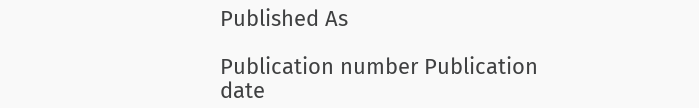Published As

Publication number Publication date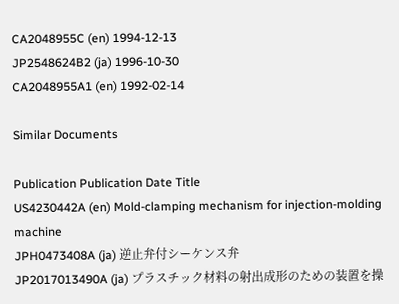CA2048955C (en) 1994-12-13
JP2548624B2 (ja) 1996-10-30
CA2048955A1 (en) 1992-02-14

Similar Documents

Publication Publication Date Title
US4230442A (en) Mold-clamping mechanism for injection-molding machine
JPH0473408A (ja) 逆止弁付シーケンス弁
JP2017013490A (ja) プラスチック材料の射出成形のための装置を操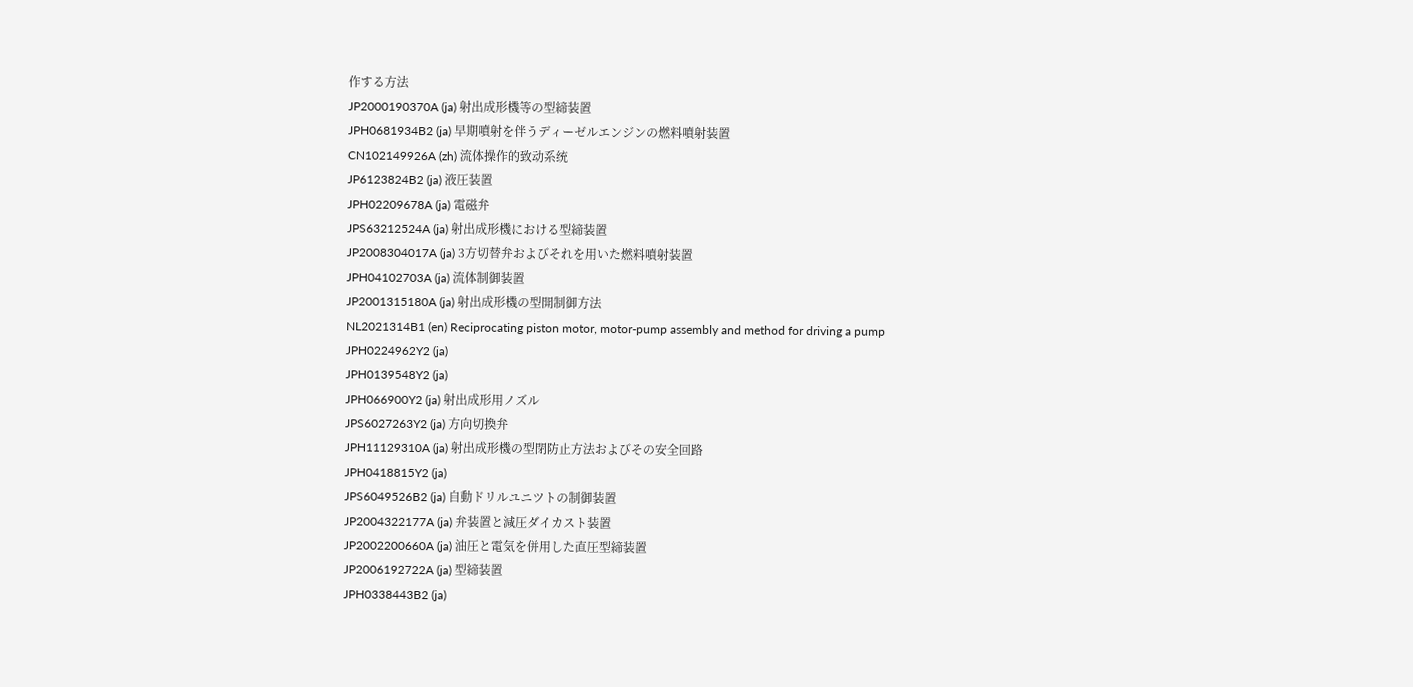作する方法
JP2000190370A (ja) 射出成形機等の型締装置
JPH0681934B2 (ja) 早期噴射を伴うディーゼルエンジンの燃料噴射装置
CN102149926A (zh) 流体操作的致动系统
JP6123824B2 (ja) 液圧装置
JPH02209678A (ja) 電磁弁
JPS63212524A (ja) 射出成形機における型締装置
JP2008304017A (ja) 3方切替弁およびそれを用いた燃料噴射装置
JPH04102703A (ja) 流体制御装置
JP2001315180A (ja) 射出成形機の型開制御方法
NL2021314B1 (en) Reciprocating piston motor, motor-pump assembly and method for driving a pump
JPH0224962Y2 (ja)
JPH0139548Y2 (ja)
JPH066900Y2 (ja) 射出成形用ノズル
JPS6027263Y2 (ja) 方向切換弁
JPH11129310A (ja) 射出成形機の型閉防止方法およびその安全回路
JPH0418815Y2 (ja)
JPS6049526B2 (ja) 自動ドリルユニツトの制御装置
JP2004322177A (ja) 弁装置と減圧ダイカスト装置
JP2002200660A (ja) 油圧と電気を併用した直圧型締装置
JP2006192722A (ja) 型締装置
JPH0338443B2 (ja)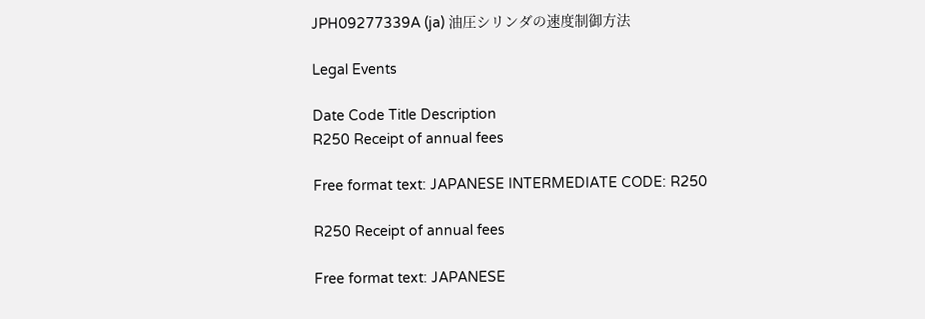JPH09277339A (ja) 油圧シリンダの速度制御方法

Legal Events

Date Code Title Description
R250 Receipt of annual fees

Free format text: JAPANESE INTERMEDIATE CODE: R250

R250 Receipt of annual fees

Free format text: JAPANESE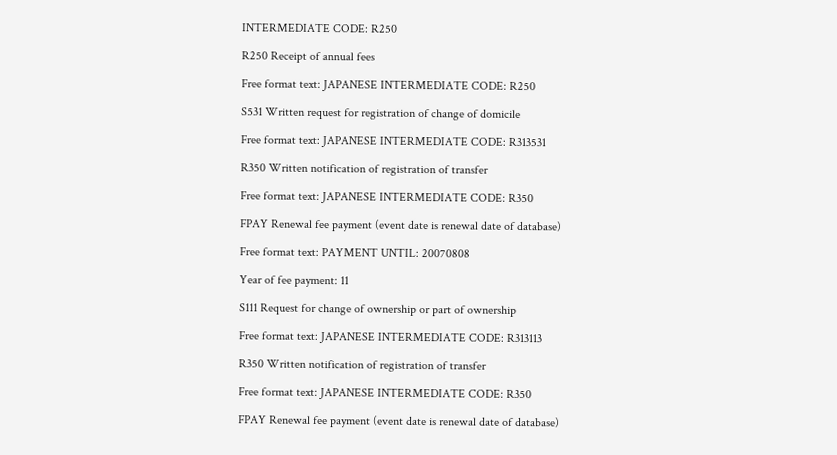INTERMEDIATE CODE: R250

R250 Receipt of annual fees

Free format text: JAPANESE INTERMEDIATE CODE: R250

S531 Written request for registration of change of domicile

Free format text: JAPANESE INTERMEDIATE CODE: R313531

R350 Written notification of registration of transfer

Free format text: JAPANESE INTERMEDIATE CODE: R350

FPAY Renewal fee payment (event date is renewal date of database)

Free format text: PAYMENT UNTIL: 20070808

Year of fee payment: 11

S111 Request for change of ownership or part of ownership

Free format text: JAPANESE INTERMEDIATE CODE: R313113

R350 Written notification of registration of transfer

Free format text: JAPANESE INTERMEDIATE CODE: R350

FPAY Renewal fee payment (event date is renewal date of database)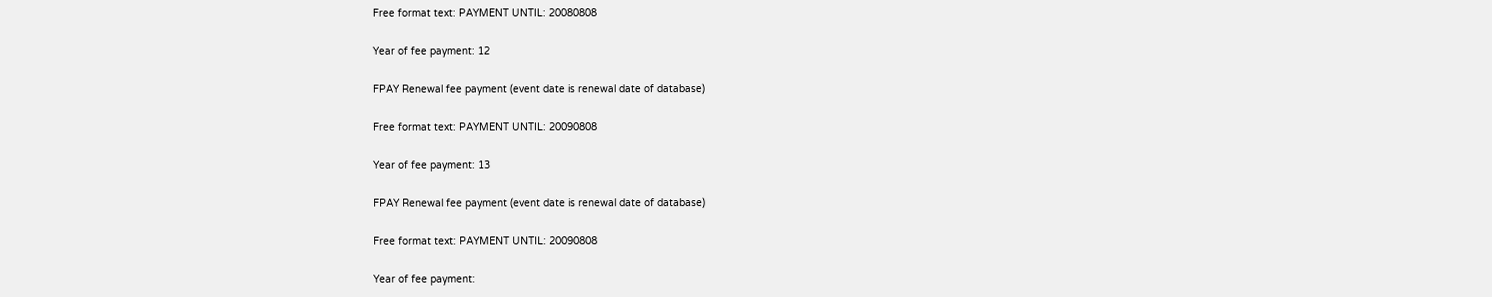Free format text: PAYMENT UNTIL: 20080808

Year of fee payment: 12

FPAY Renewal fee payment (event date is renewal date of database)

Free format text: PAYMENT UNTIL: 20090808

Year of fee payment: 13

FPAY Renewal fee payment (event date is renewal date of database)

Free format text: PAYMENT UNTIL: 20090808

Year of fee payment: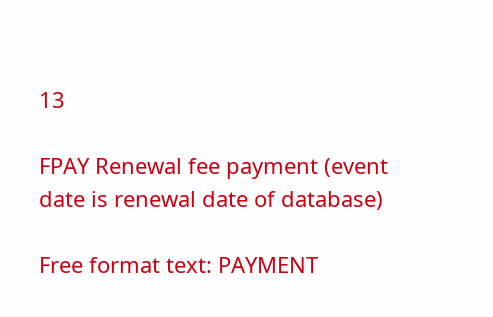13

FPAY Renewal fee payment (event date is renewal date of database)

Free format text: PAYMENT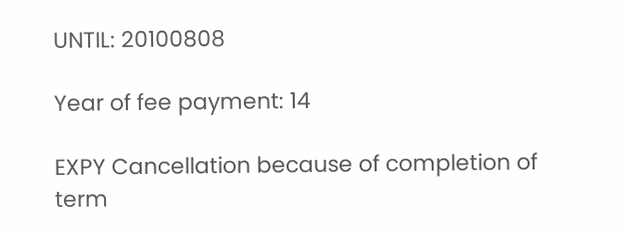UNTIL: 20100808

Year of fee payment: 14

EXPY Cancellation because of completion of term